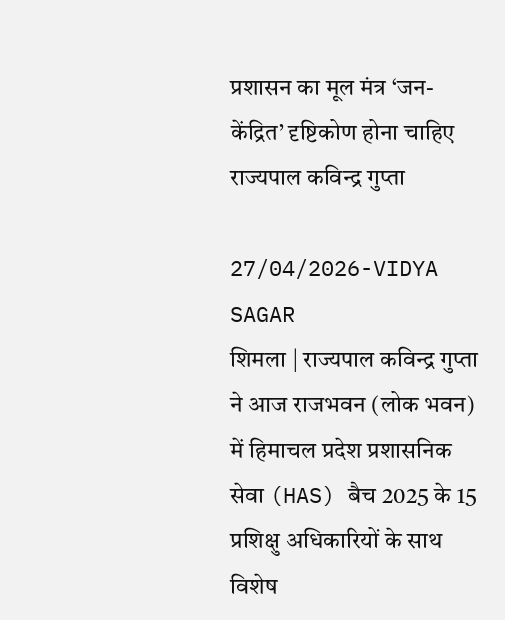प्रशासन का मूल मंत्र ‘जन-केंद्रित’ दृष्टिकोण होना चाहिए
राज्यपाल कविन्द्र गुप्ता

27/04/2026-VIDYA SAGAR
शिमला | राज्यपाल कविन्द्र गुप्ता ने आज राजभवन (लोक भवन) में हिमाचल प्रदेश प्रशासनिक सेवा (HAS) बैच 2025 के 15 प्रशिक्षु अधिकारियों के साथ विशेष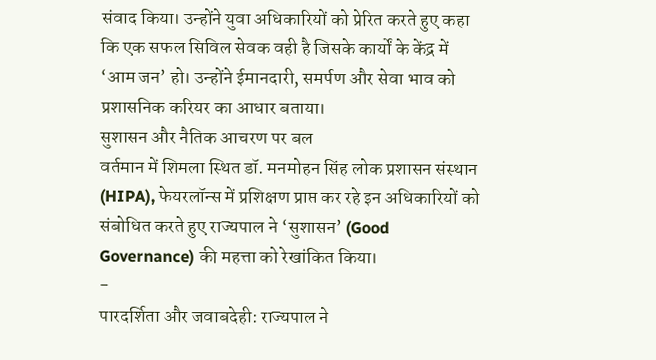संवाद किया। उन्होंने युवा अधिकारियों को प्रेरित करते हुए कहा कि एक सफल सिविल सेवक वही है जिसके कार्यों के केंद्र में ‘आम जन’ हो। उन्होंने ईमानदारी, समर्पण और सेवा भाव को प्रशासनिक करियर का आधार बताया।
सुशासन और नैतिक आचरण पर बल
वर्तमान में शिमला स्थित डॉ. मनमोहन सिंह लोक प्रशासन संस्थान (HIPA), फेयरलॉन्स में प्रशिक्षण प्राप्त कर रहे इन अधिकारियों को संबोधित करते हुए राज्यपाल ने ‘सुशासन’ (Good Governance) की महत्ता को रेखांकित किया।
-
पारदर्शिता और जवाबदेही: राज्यपाल ने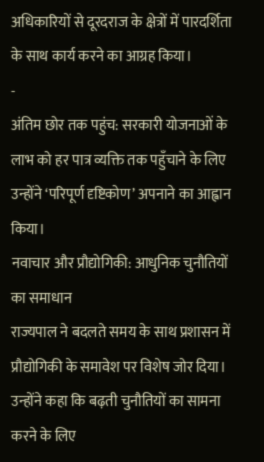अधिकारियों से दूरदराज के क्षेत्रों में पारदर्शिता के साथ कार्य करने का आग्रह किया।
-
अंतिम छोर तक पहुंच: सरकारी योजनाओं के लाभ को हर पात्र व्यक्ति तक पहुँचाने के लिए उन्होंने ‘परिपूर्ण दृष्टिकोण’ अपनाने का आह्वान किया।
नवाचार और प्रौद्योगिकी: आधुनिक चुनौतियों का समाधान
राज्यपाल ने बदलते समय के साथ प्रशासन में प्रौद्योगिकी के समावेश पर विशेष जोर दिया। उन्होंने कहा कि बढ़ती चुनौतियों का सामना करने के लिए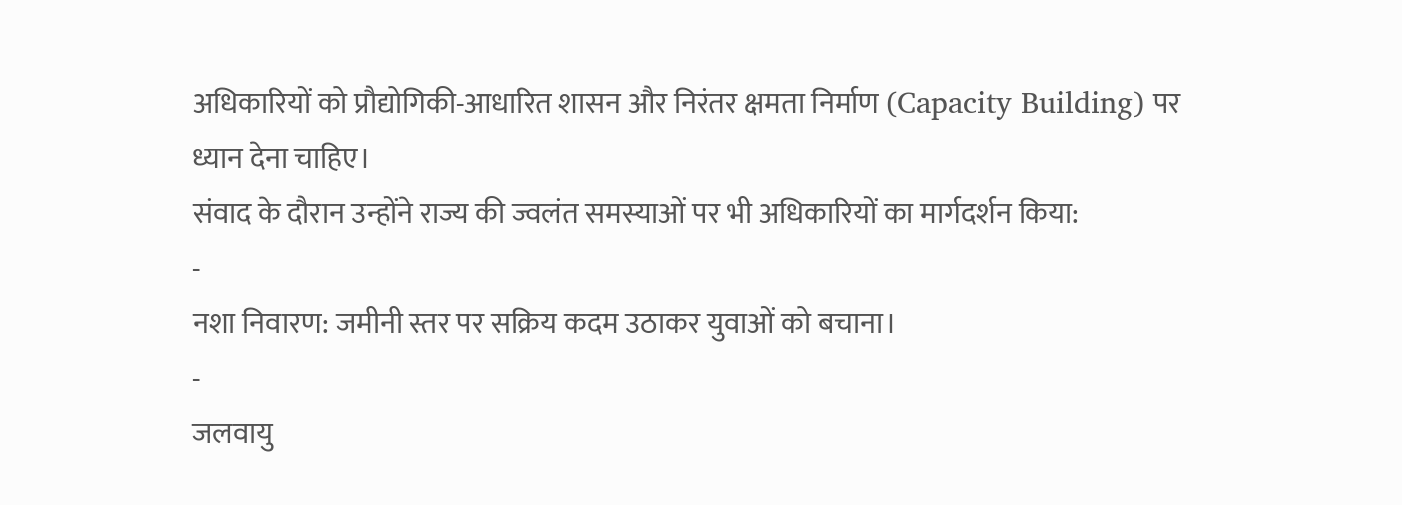अधिकारियों को प्रौद्योगिकी-आधारित शासन और निरंतर क्षमता निर्माण (Capacity Building) पर ध्यान देना चाहिए।
संवाद के दौरान उन्होंने राज्य की ज्वलंत समस्याओं पर भी अधिकारियों का मार्गदर्शन किया:
-
नशा निवारण: जमीनी स्तर पर सक्रिय कदम उठाकर युवाओं को बचाना।
-
जलवायु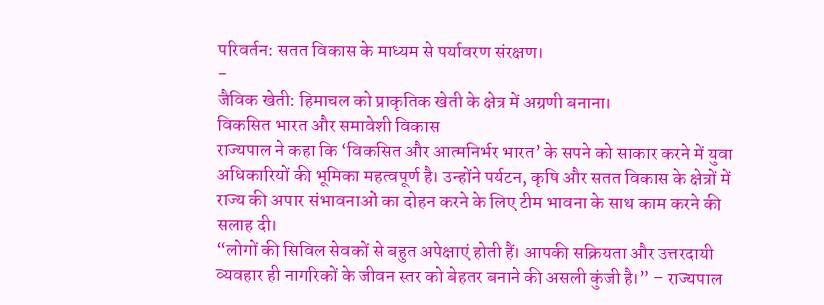परिवर्तन: सतत विकास के माध्यम से पर्यावरण संरक्षण।
-
जैविक खेती: हिमाचल को प्राकृतिक खेती के क्षेत्र में अग्रणी बनाना।
विकसित भारत और समावेशी विकास
राज्यपाल ने कहा कि ‘विकसित और आत्मनिर्भर भारत’ के सपने को साकार करने में युवा अधिकारियों की भूमिका महत्वपूर्ण है। उन्होंने पर्यटन, कृषि और सतत विकास के क्षेत्रों में राज्य की अपार संभावनाओं का दोहन करने के लिए टीम भावना के साथ काम करने की सलाह दी।
“लोगों की सिविल सेवकों से बहुत अपेक्षाएं होती हैं। आपकी सक्रियता और उत्तरदायी व्यवहार ही नागरिकों के जीवन स्तर को बेहतर बनाने की असली कुंजी है।” – राज्यपाल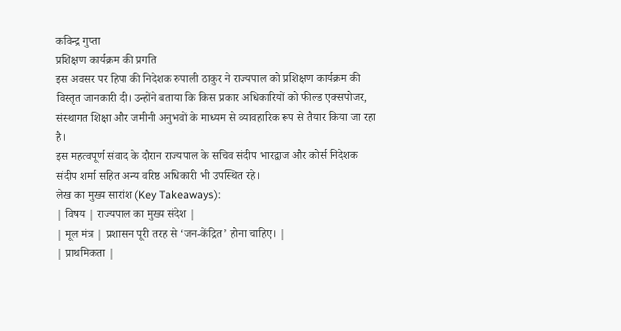कविन्द्र गुप्ता
प्रशिक्षण कार्यक्रम की प्रगति
इस अवसर पर हिपा की निदेशक रुपाली ठाकुर ने राज्यपाल को प्रशिक्षण कार्यक्रम की विस्तृत जानकारी दी। उन्होंने बताया कि किस प्रकार अधिकारियों को फील्ड एक्सपोजर, संस्थागत शिक्षा और जमीनी अनुभवों के माध्यम से व्यावहारिक रूप से तैयार किया जा रहा है।
इस महत्वपूर्ण संवाद के दौरान राज्यपाल के सचिव संदीप भारद्वाज और कोर्स निदेशक संदीप शर्मा सहित अन्य वरिष्ठ अधिकारी भी उपस्थित रहे।
लेख का मुख्य सारांश (Key Takeaways):
| विषय | राज्यपाल का मुख्य संदेश |
| मूल मंत्र | प्रशासन पूरी तरह से ‘जन-केंद्रित’ होना चाहिए। |
| प्राथमिकता |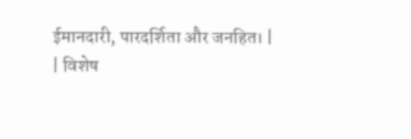ईमानदारी, पारदर्शिता और जनहित। |
| विशेष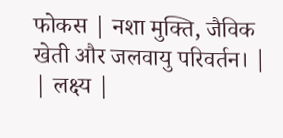फोकस | नशा मुक्ति, जैविक खेती और जलवायु परिवर्तन। |
| लक्ष्य |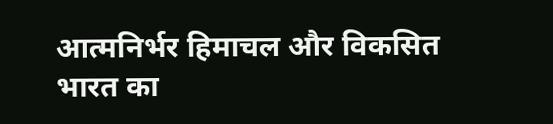आत्मनिर्भर हिमाचल और विकसित भारत का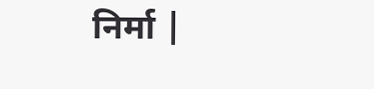निर्मा |